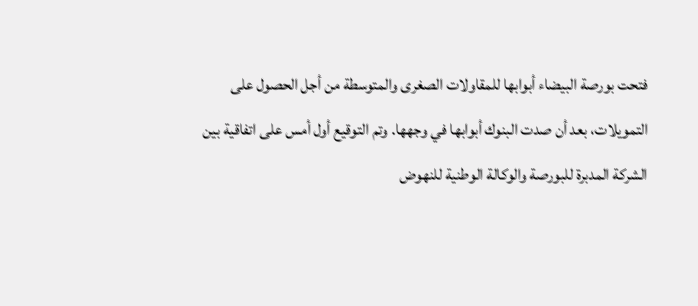فتحت بورصة البيضاء أبوابها للمقاولات الصغرى والمتوسطة من أجل الحصول على التمويلات، بعد أن صدت البنوك أبوابها في وجهها. وتم التوقيع أول أمس على اتفاقية بين الشركة المدبرة للبورصة والوكالة الوطنية للنهوض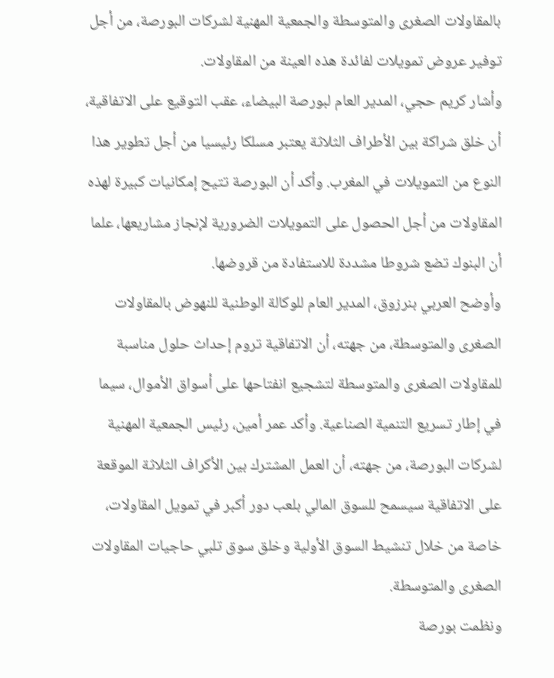بالمقاولات الصغرى والمتوسطة والجمعية المهنية لشركات البورصة، من أجل توفير عروض تمويلات لفائدة هذه العينة من المقاولات.
وأشار كريم حجي، المدير العام لبورصة البيضاء، عقب التوقيع على الاتفاقية، أن خلق شراكة بين الأطراف الثلاثة يعتبر مسلكا رئيسيا من أجل تطوير هذا النوع من التمويلات في المغرب. وأكد أن البورصة تتيح إمكانيات كبيرة لهذه المقاولات من أجل الحصول على التمويلات الضرورية لإنجاز مشاريعها، علما أن البنوك تضع شروطا مشددة للاستفادة من قروضها.
وأوضح العربي بنرزوق، المدير العام للوكالة الوطنية للنهوض بالمقاولات الصغرى والمتوسطة، من جهته، أن الاتفاقية تروم إحداث حلول مناسبة للمقاولات الصغرى والمتوسطة لتشجيع انفتاحها على أسواق الأموال، سيما في إطار تسريع التنمية الصناعية. وأكد عمر أمين، رئيس الجمعية المهنية لشركات البورصة، من جهته، أن العمل المشترك بين الأكراف الثلاثة الموقعة على الاتفاقية سيسمح للسوق المالي بلعب دور أكبر في تمويل المقاولات، خاصة من خلال تنشيط السوق الأولية وخلق سوق تلبي حاجيات المقاولات الصغرى والمتوسطة.
ونظمت بورصة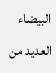البيضاء العديد من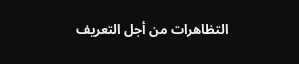التظاهرات من أجل التعريف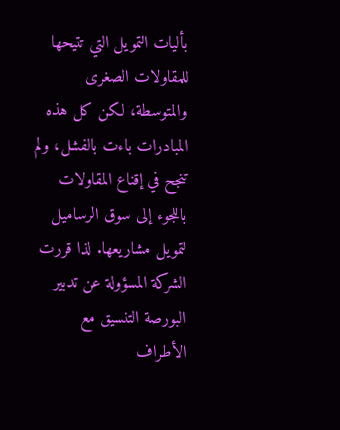بأليات التمويل التي تتيحها للمقاولات الصغرى والمتوسطة، لكن كل هذه المبادرات باءت بالفشل، ولم تنجح في إقناع المقاولات باللجوء إلى سوق الرساميل لتمويل مشاريعها. لذا قررت الشركة المسؤولة عن تدبير البورصة التنسيق مع الأطراف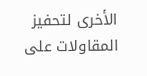الأخرى لتحفيز المقاولات على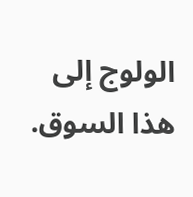الولوج إلى هذا السوق.